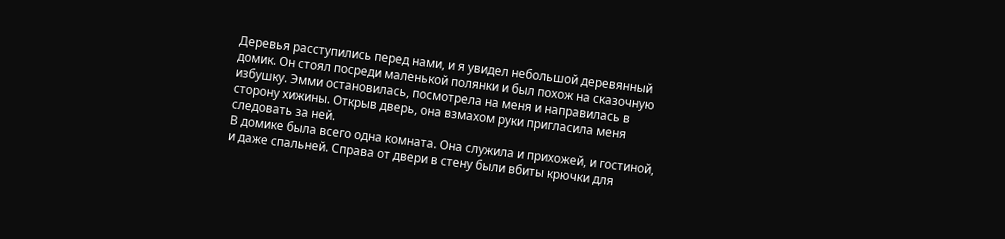Деревья расступились перед нами, и я увидел небольшой деревянный домик. Он стоял посреди маленькой полянки и был похож на сказочную избушку. Эмми остановилась, посмотрела на меня и направилась в сторону хижины. Открыв дверь, она взмахом руки пригласила меня следовать за ней.
В домике была всего одна комната. Она служила и прихожей, и гостиной, и даже спальней. Справа от двери в стену были вбиты крючки для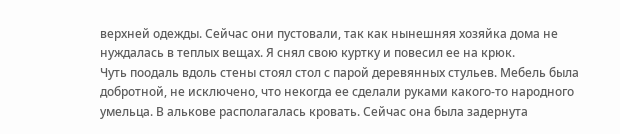верхней одежды. Сейчас они пустовали, так как нынешняя хозяйка дома не нуждалась в теплых вещах. Я снял свою куртку и повесил ее на крюк.
Чуть поодаль вдоль стены стоял стол с парой деревянных стульев. Мебель была добротной, не исключено, что некогда ее сделали руками какого-то народного умельца. В алькове располагалась кровать. Сейчас она была задернута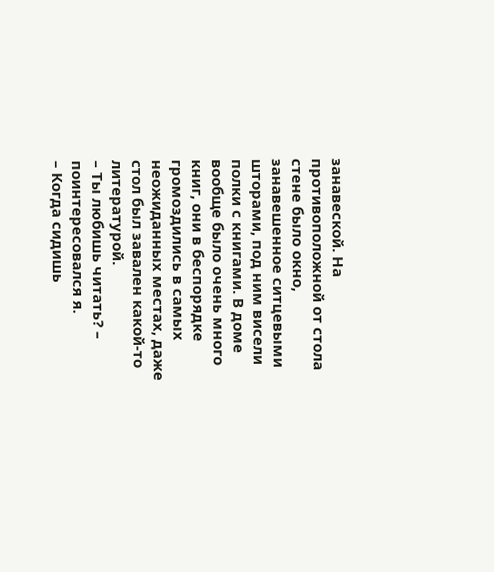занавеской. На противоположной от стола стене было окно, занавешенное ситцевыми шторами, под ним висели полки с книгами. В доме вообще было очень много книг, они в беспорядке громоздились в самых неожиданных местах, даже стол был завален какой-то литературой.
– Ты любишь читать? – поинтересовался я.
– Когда сидишь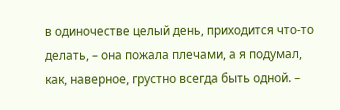в одиночестве целый день, приходится что-то делать, – она пожала плечами, а я подумал, как, наверное, грустно всегда быть одной. –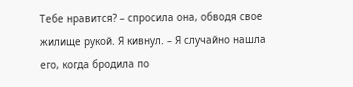Тебе нравится? – спросила она, обводя свое жилище рукой. Я кивнул. – Я случайно нашла его, когда бродила по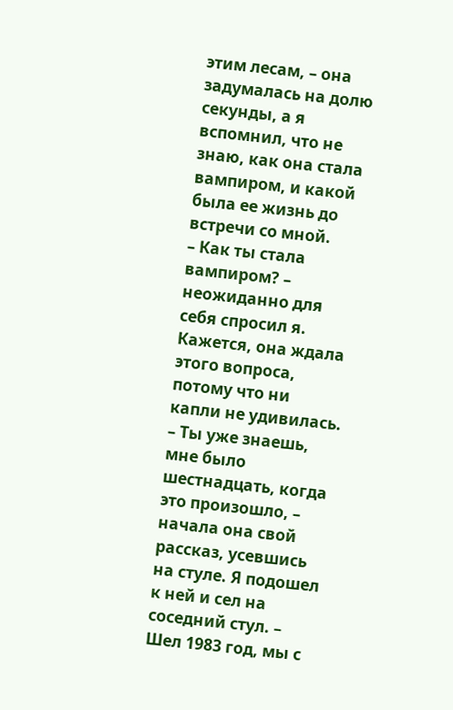этим лесам, – она задумалась на долю секунды, а я вспомнил, что не знаю, как она стала вампиром, и какой была ее жизнь до встречи со мной.
– Как ты стала вампиром? – неожиданно для себя спросил я. Кажется, она ждала этого вопроса, потому что ни капли не удивилась.
– Ты уже знаешь, мне было шестнадцать, когда это произошло, – начала она свой рассказ, усевшись на стуле. Я подошел к ней и сел на соседний стул. – Шел 1983 год, мы с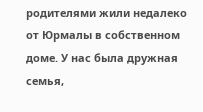родителями жили недалеко от Юрмалы в собственном доме. У нас была дружная семья,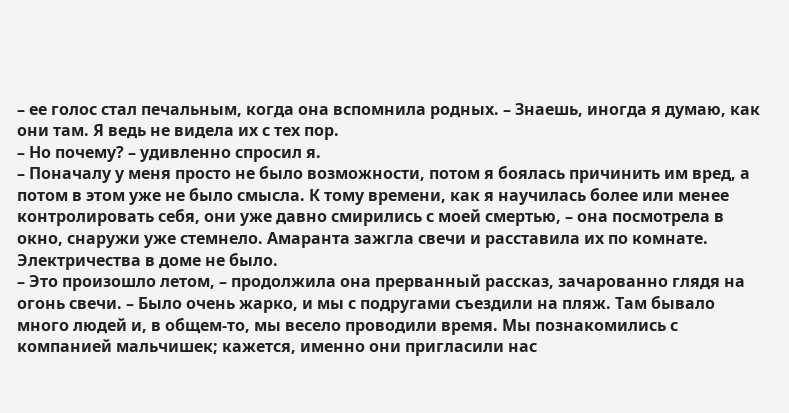– ее голос стал печальным, когда она вспомнила родных. – Знаешь, иногда я думаю, как они там. Я ведь не видела их с тех пор.
– Но почему? – удивленно спросил я.
– Поначалу у меня просто не было возможности, потом я боялась причинить им вред, а потом в этом уже не было смысла. К тому времени, как я научилась более или менее контролировать себя, они уже давно смирились с моей смертью, – она посмотрела в окно, снаружи уже стемнело. Амаранта зажгла свечи и расставила их по комнате. Электричества в доме не было.
– Это произошло летом, – продолжила она прерванный рассказ, зачарованно глядя на огонь свечи. – Было очень жарко, и мы с подругами съездили на пляж. Там бывало много людей и, в общем-то, мы весело проводили время. Мы познакомились с компанией мальчишек; кажется, именно они пригласили нас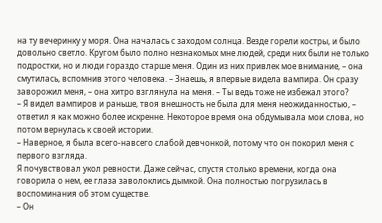на ту вечеринку у моря. Она началась с заходом солнца. Везде горели костры, и было довольно светло. Кругом было полно незнакомых мне людей, среди них были не только подростки, но и люди гораздо старше меня. Один из них привлек мое внимание, – она смутилась, вспомнив этого человека. – Знаешь, я впервые видела вампира. Он сразу заворожил меня, – она хитро взглянула на меня. – Ты ведь тоже не избежал этого?
– Я видел вампиров и раньше, твоя внешность не была для меня неожиданностью, – ответил я как можно более искренне. Некоторое время она обдумывала мои слова, но потом вернулась к своей истории.
– Наверное, я была всего-навсего слабой девчонкой, потому что он покорил меня с первого взгляда.
Я почувствовал укол ревности. Даже сейчас, спустя столько времени, когда она говорила о нем, ее глаза заволоклись дымкой. Она полностью погрузилась в воспоминания об этом существе.
– Он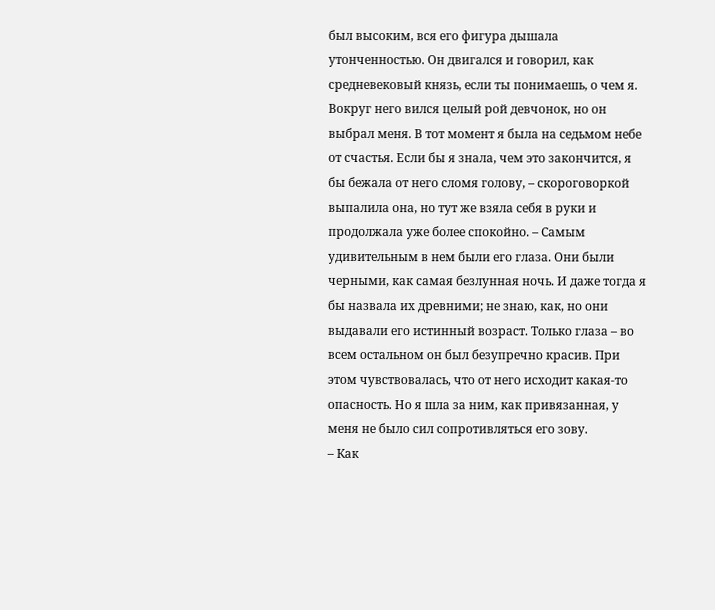был высоким, вся его фигура дышала утонченностью. Он двигался и говорил, как средневековый князь, если ты понимаешь, о чем я. Вокруг него вился целый рой девчонок, но он выбрал меня. В тот момент я была на седьмом небе от счастья. Если бы я знала, чем это закончится, я бы бежала от него сломя голову, – скороговоркой выпалила она, но тут же взяла себя в руки и продолжала уже более спокойно. – Самым удивительным в нем были его глаза. Они были черными, как самая безлунная ночь. И даже тогда я бы назвала их древними; не знаю, как, но они выдавали его истинный возраст. Только глаза – во всем остальном он был безупречно красив. При этом чувствовалась, что от него исходит какая-то опасность. Но я шла за ним, как привязанная, у меня не было сил сопротивляться его зову.
– Как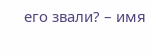его звали? – имя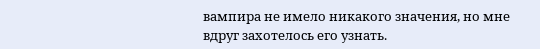вампира не имело никакого значения, но мне вдруг захотелось его узнать.